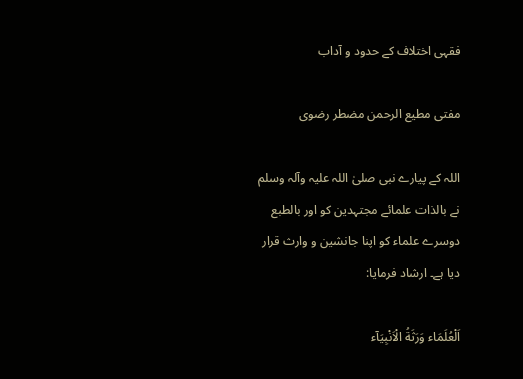فقہی اختلاف کے حدود و آداب

مفتی مطیع الرحمن مضطر رضوی

اللہ کے پیارے نبی صلیٰ اللہ علیہ وآلہ وسلم نے بالذات علمائے مجتہدین کو اور بالطبع دوسرے علماء کو اپنا جانشین و وارث قرار دیا ہے۔ ارشاد فرمایا:

اَلْعُلَمَاء وَرَثَةُ الْاَنْبِيَآء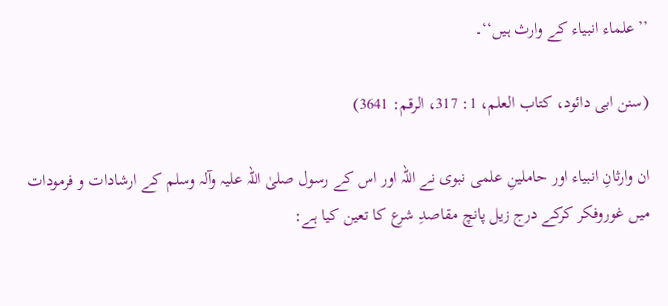’’علماء انبیاء کے وارث ہیں‘‘۔

(سنن ابی دائود، کتاب العلم، 1: 317، الرقم: 3641)

ان وارثانِ انبیاء اور حاملینِ علمی نبوی نے اللہ اور اس کے رسول صلیٰ اللہ علیہ وآلہ وسلم کے ارشادات و فرمودات میں غوروفکر کرکے درج زیل پانچ مقاصدِ شرع کا تعین کیا ہے: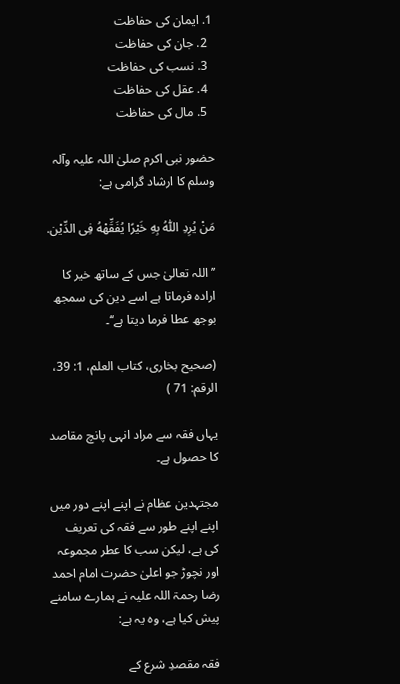1. ایمان کی حفاظت
  2. جان کی حفاظت
  3. نسب کی حفاظت
  4. عقل کی حفاظت
  5. مال کی حفاظت

حضور نبی اکرم صلیٰ اللہ علیہ وآلہ وسلم کا ارشاد گرامی ہے:

مَنْ يُرِدِ اللّٰهُ بِهِ خَيْرًا يُفَقِّهْهُ فِی الدِّيْن.

’’ اللہ تعالیٰ جس کے ساتھ خیر کا ارادہ فرماتا ہے اسے دین کی سمجھ بوجھ عطا فرما دیتا ہے‘‘۔

(صحیح بخاری، کتاب العلم، 1: 39، الرقم: 71 )

یہاں فقہ سے مراد انہی پانچ مقاصد کا حصول ہے۔

مجتہدین عظام نے اپنے اپنے دور میں اپنے اپنے طور سے فقہ کی تعریف کی ہے، لیکن سب کا عطر مجموعہ اور نچوڑ جو اعلیٰ حضرت امام احمد رضا رحمۃ اللہ علیہ نے ہمارے سامنے پیش کیا ہے، وہ یہ ہے:

فقہ مقصدِ شرع کے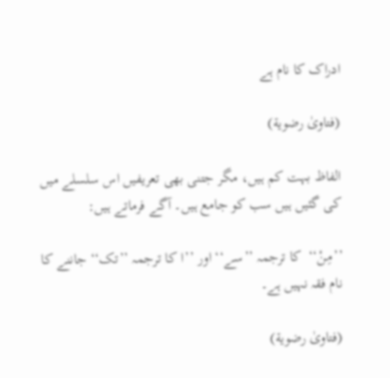ادراک کا نام ہے

(فتاویٰ رضوية)

الفاظ بہت کم ہیں، مگر جتنی بھی تعریفیں اس سلسلے میں کی گئیں ہیں سب کو جامع ہیں۔ آگے فرماتے ہیں:

’’مِنْ‘‘  کا ترجمہ ’’سے‘‘ اور ’’ا کا ترجمہ ’’تک‘‘ جاننے کا نام فقہ نہیں ہے۔

(فتاویٰ رضوية)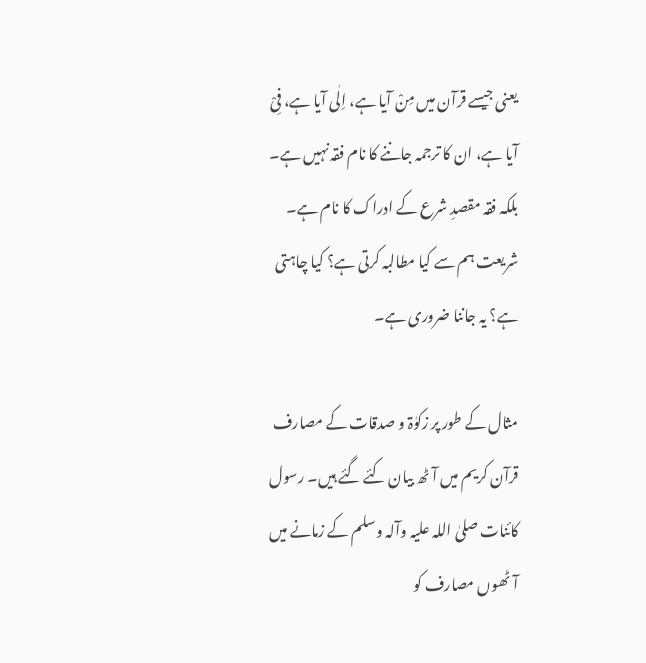یعنی جیسے قرآن میں مِنْ آیا ہے، اِلٰی آیا ہے، فِیْ آیا ہے، ان کا ترجمہ جاننے کا نام فقہ نہیں ہے۔ بلکہ فقہ مقصدِ شرع کے ادراک کا نام ہے۔ شریعت ہم سے کیا مطالبہ کرتی ہے؟ کیا چاہتی ہے؟ یہ جاننا ضروری ہے۔

مثال کے طور پر زکوٰۃ و صدقات کے مصارف قرآن کریم میں آٹھ بیان کئے گئے ہیں۔ رسول کائنات صلیٰ اللہ علیہ وآلہ وسلم کے زمانے میں آٹھوں مصارف کو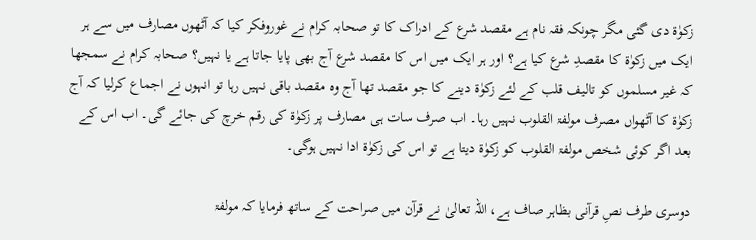زکوٰۃ دی گئی مگر چونکہ فقہ نام ہے مقصد شرع کے ادراک کا تو صحابہ کرام نے غوروفکر کیا کہ آٹھوں مصارف میں سے ہر ایک میں زکوٰۃ کا مقصدِ شرع کیا ہے؟ اور ہر ایک میں اس کا مقصد شرع آج بھی پایا جاتا ہے یا نہیں؟ صحابہ کرام نے سمجھا کہ غیر مسلموں کو تالیف قلب کے لئے زکوٰۃ دینے کا جو مقصد تھا آج وہ مقصد باقی نہیں رہا تو انہوں نے اجماع کرلیا کہ آج زکوٰۃ کا آٹھواں مصرف مولفۃ القلوب نہیں رہا۔ اب صرف سات ہی مصارف پر زکوٰۃ کی رقم خرچ کی جائے گی۔ اب اس کے بعد اگر کوئی شخص مولفۃ القلوب کو زکوٰۃ دیتا ہے تو اس کی زکوٰۃ ادا نہیں ہوگی۔

دوسری طرف نصِ قرآنی بظاہر صاف ہے، اللہ تعالیٰ نے قرآن میں صراحت کے ساتھ فرمایا کہ مولفۃ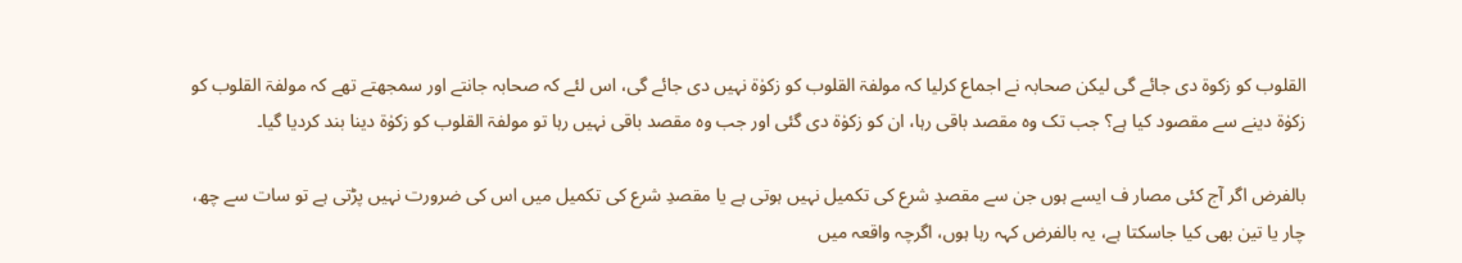القلوب کو زکوۃ دی جائے گی لیکن صحابہ نے اجماع کرلیا کہ مولفۃ القلوب کو زکوٰۃ نہیں دی جائے گی، اس لئے کہ صحابہ جانتے اور سمجھتے تھے کہ مولفۃ القلوب کو زکوٰۃ دینے سے مقصود کیا ہے؟ جب تک وہ مقصد باقی رہا، ان کو زکوٰۃ دی گئی اور جب وہ مقصد باقی نہیں رہا تو مولفۃ القلوب کو زکوٰۃ دینا بند کردیا گیا۔

بالفرض اگر آج کئی مصار ف ایسے ہوں جن سے مقصدِ شرع کی تکمیل نہیں ہوتی ہے یا مقصدِ شرع کی تکمیل میں اس کی ضرورت نہیں پڑتی ہے تو سات سے چھ، چار یا تین بھی کیا جاسکتا ہے، یہ بالفرض کہہ رہا ہوں، اگرچہ واقعہ میں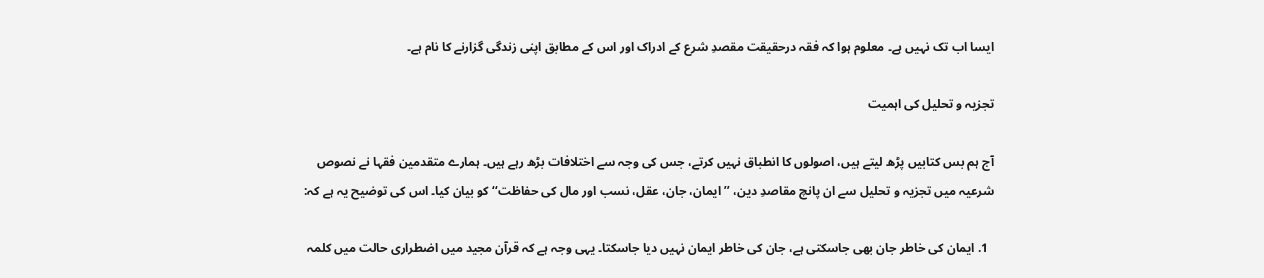ایسا اب تک نہیں ہے۔ معلوم ہوا کہ فقہ درحقیقت مقصدِ شرع کے ادراک اور اس کے مطابق اپنی زندگی گزارنے کا نام ہے۔

تجزیہ و تحلیل کی اہمیت

آج ہم بس کتابیں پڑھ لیتے ہیں، اصولوں کا انطباق نہیں کرتے، جس کی وجہ سے اختلافات بڑھ رہے ہیں۔ ہمارے متقدمین فقہا نے نصوص شرعیہ میں تجزیہ و تحلیل سے ان پانچ مقاصدِ دین، ’’ایمان، جان، عقل، نسب اور مال کی حفاظت‘‘ کو بیان کیا۔ اس کی توضیح یہ ہے کہ:

  1. ایمان کی خاطر جان بھی جاسکتی ہے، جان کی خاطر ایمان نہیں دیا جاسکتا۔ یہی وجہ ہے کہ قرآن مجید میں اضطراری حالت میں کلمہ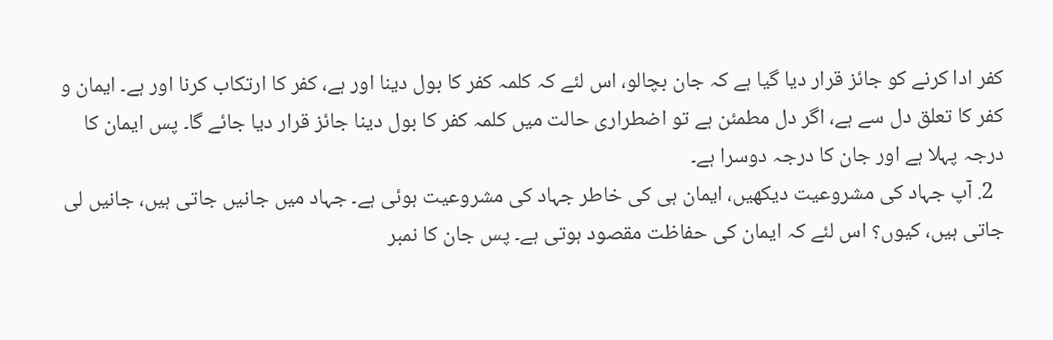کفر ادا کرنے کو جائز قرار دیا گیا ہے کہ جان بچالو، اس لئے کہ کلمہ کفر کا بول دینا اور ہے، کفر کا ارتکاب کرنا اور ہے۔ ایمان و کفر کا تعلق دل سے ہے، اگر دل مطمئن ہے تو اضطراری حالت میں کلمہ کفر کا بول دینا جائز قرار دیا جائے گا۔ پس ایمان کا درجہ پہلا ہے اور جان کا درجہ دوسرا ہے۔
  2. آپ جہاد کی مشروعیت دیکھیں، ایمان ہی کی خاطر جہاد کی مشروعیت ہوئی ہے۔ جہاد میں جانیں جاتی ہیں، جانیں لی جاتی ہیں، کیوں؟ اس لئے کہ ایمان کی حفاظت مقصود ہوتی ہے۔ پس جان کا نمبر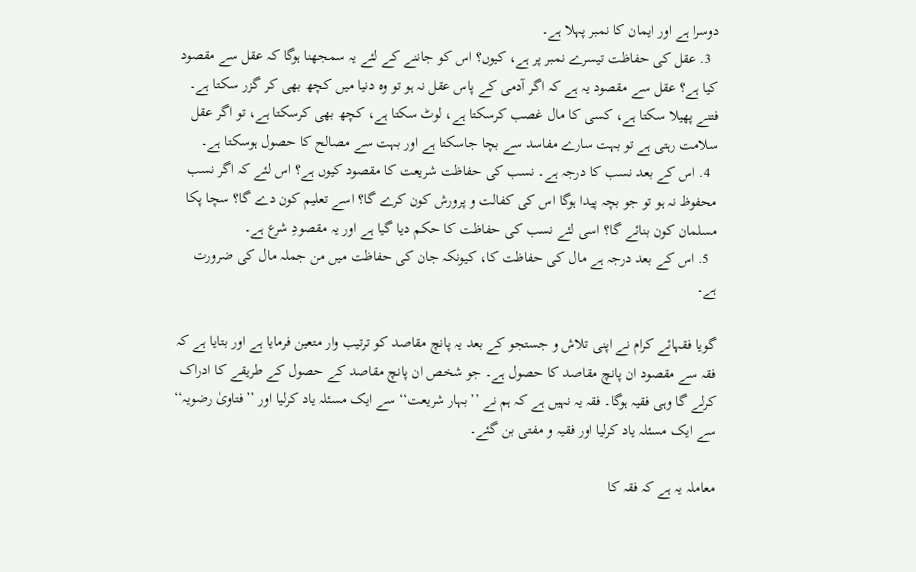دوسرا ہے اور ایمان کا نمبر پہلا ہے۔
  3. عقل کی حفاظت تیسرے نمبر پر ہے، کیوں؟ اس کو جاننے کے لئے یہ سمجھنا ہوگا کہ عقل سے مقصود کیا ہے؟ عقل سے مقصود یہ ہے کہ اگر آدمی کے پاس عقل نہ ہو تو وہ دنیا میں کچھ بھی کر گزر سکتا ہے۔ فتنے پھیلا سکتا ہے، کسی کا مال غصب کرسکتا ہے، لوٹ سکتا ہے، کچھ بھی کرسکتا ہے، تو اگر عقل سلامت رہتی ہے تو بہت سارے مفاسد سے بچا جاسکتا ہے اور بہت سے مصالح کا حصول ہوسکتا ہے۔
  4. اس کے بعد نسب کا درجہ ہے۔ نسب کی حفاظت شریعت کا مقصود کیوں ہے؟ اس لئے کہ اگر نسب محفوظ نہ ہو تو جو بچہ پیدا ہوگا اس کی کفالت و پرورش کون کرے گا؟ اسے تعلیم کون دے گا؟ سچا پکا مسلمان کون بنائے گا؟ اسی لئے نسب کی حفاظت کا حکم دیا گیا ہے اور یہ مقصودِ شرع ہے۔
  5. اس کے بعد درجہ ہے مال کی حفاظت کا، کیونکہ جان کی حفاظت میں من جملہ مال کی ضرورت ہے۔

گویا فقہائے کرام نے اپنی تلاش و جستجو کے بعد یہ پانچ مقاصد کو ترتیب وار متعین فرمایا ہے اور بتایا ہے کہ فقہ سے مقصود ان پانچ مقاصد کا حصول ہے۔ جو شخص ان پانچ مقاصد کے حصول کے طریقے کا ادراک کرلے گا وہی فقیہ ہوگا۔ فقہ یہ نہیں ہے کہ ہم نے ’’بہار شریعت‘‘ سے ایک مسئلہ یاد کرلیا اور ’’فتاویٰ رضویہ‘‘ سے ایک مسئلہ یاد کرلیا اور فقیہ و مفتی بن گئے۔

معاملہ یہ ہے کہ فقہ کا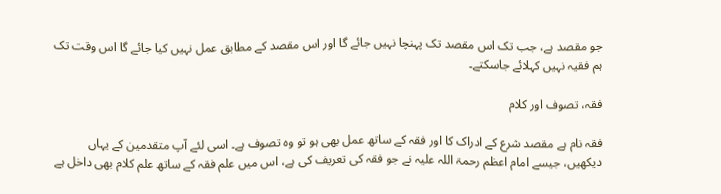جو مقصد ہے، جب تک اس مقصد تک پہنچا نہیں جائے گا اور اس مقصد کے مطابق عمل نہیں کیا جائے گا اس وقت تک ہم فقیہ نہیں کہلائے جاسکتے۔

فقہ، تصوف اور کلام

فقہ نام ہے مقصد شرع کے ادراک کا اور فقہ کے ساتھ عمل بھی ہو تو وہ تصوف ہے۔ اسی لئے آپ متقدمین کے یہاں دیکھیں، جیسے امام اعظم رحمۃ اللہ علیہ نے جو فقہ کی تعریف کی ہے، اس میں علم فقہ کے ساتھ علم کلام بھی داخل ہے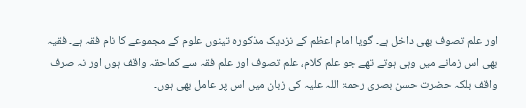اور علم تصوف بھی داخل ہے۔ گویا امام اعظم کے نزدیک مذکورہ تینوں علوم کے مجموعے کا نام فقہ ہے۔ فقیہ بھی اس زمانے میں وہی ہوتے تھے جو علم کلام، علم تصوف اور علم فقہ سے کماحقہ واقف ہوں اور نہ صرف واقف بلکہ حضرت حسن بصری رحمۃ اللہ علیہ کی زبان میں اس پر عامل بھی ہوں۔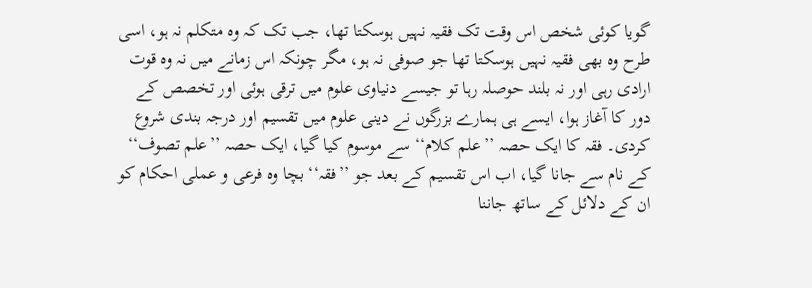گویا کوئی شخص اس وقت تک فقیہ نہیں ہوسکتا تھا، جب تک کہ وہ متکلم نہ ہو، اسی طرح وہ بھی فقیہ نہیں ہوسکتا تھا جو صوفی نہ ہو، مگر چونکہ اس زمانے میں نہ وہ قوت ارادی رہی اور نہ بلند حوصلہ رہا تو جیسے دنیاوی علوم میں ترقی ہوئی اور تخصص کے دور کا آغاز ہوا، ایسے ہی ہمارے بزرگوں نے دینی علوم میں تقسیم اور درجہ بندی شروع کردی۔ فقہ کا ایک حصہ ’’علم کلام‘‘ سے موسوم کیا گیا، ایک حصہ ’’علم تصوف‘‘ کے نام سے جانا گیا، اب اس تقسیم کے بعد جو ’’فقہ‘‘ بچا وہ فرعی و عملی احکام کو ان کے دلائل کے ساتھ جاننا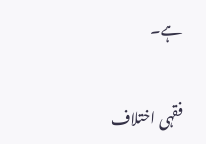ہے۔

فقہی اختلاف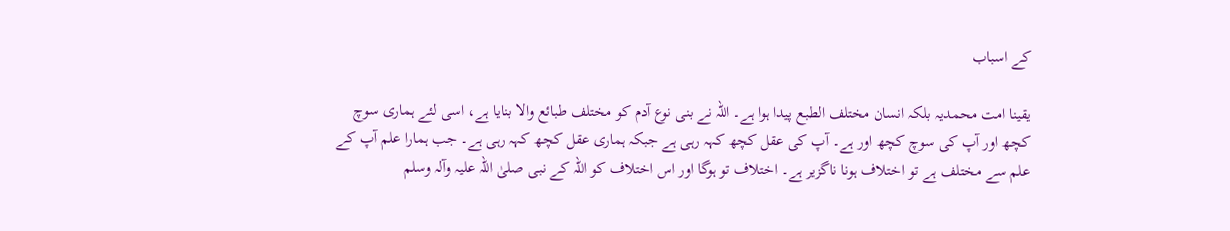کے اسباب

یقینا امت محمدیہ بلکہ انسان مختلف الطبع پیدا ہوا ہے۔ اللہ نے بنی نوع آدم کو مختلف طبائع والا بنایا ہے، اسی لئے ہماری سوچ کچھ اور آپ کی سوچ کچھ اور ہے۔ آپ کی عقل کچھ کہہ رہی ہے جبکہ ہماری عقل کچھ کہہ رہی ہے۔ جب ہمارا علم آپ کے علم سے مختلف ہے تو اختلاف ہونا ناگزیر ہے۔ اختلاف تو ہوگا اور اس اختلاف کو اللہ کے نبی صلیٰ اللہ علیہ وآلہ وسلم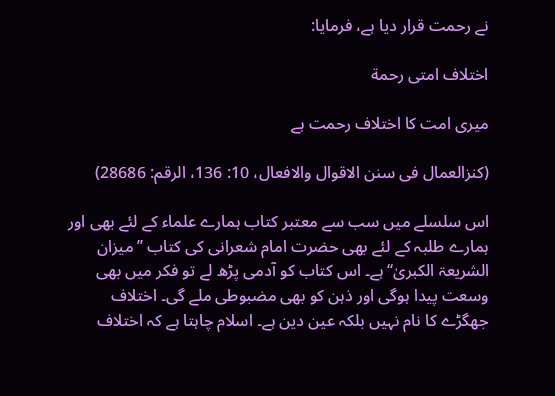نے رحمت قرار دیا ہے، فرمایا:

اختلاف امتی رحمة

میری امت کا اختلاف رحمت ہے

(کنزالعمال فی سنن الاقوال والافعال، 10: 136، الرقم: 28686)

اس سلسلے میں سب سے معتبر کتاب ہمارے علماء کے لئے بھی اور ہمارے طلبہ کے لئے بھی حضرت امام شعرانی کی کتاب ’’میزان الشریعۃ الکبریٰ‘‘ ہے۔ اس کتاب کو آدمی پڑھ لے تو فکر میں بھی وسعت پیدا ہوگی اور ذہن کو بھی مضبوطی ملے گی۔ اختلاف جھگڑے کا نام نہیں بلکہ عین دین ہے۔ اسلام چاہتا ہے کہ اختلاف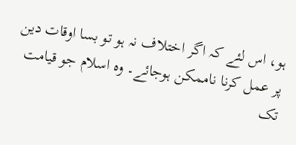ہو، اس لئے کہ اگر اختلاف نہ ہو تو بسا اوقات دین پر عمل کرنا ناممکن ہوجائے۔ وہ اسلام جو قیامت تک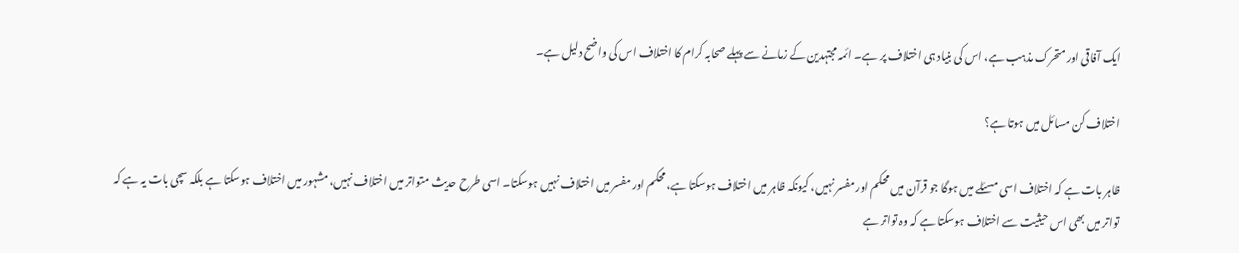ایک آفاقی اور متحرک مذہب ہے، اس کی بنیاد ہی اختلاف پر ہے۔ ائمہ مجتہدین کے زمانے سے پہلے صحابہ کرام کا اختلاف اس کی واضح دلیل ہے۔

اختلاف کن مسائل میں ہوتا ہے؟

ظاہر بات ہے کہ اختلاف اسی مسئلے میں ہوگا جو قرآن میں محکم اور مفسر نہیں، کیونکہ ظاہر میں اختلاف ہوسکتا ہے، محکم اور مفسر میں اختلاف نہیں ہوسکتا۔ اسی طرح حدیث متواتر میں اختلاف نہیں، مشہور میں اختلاف ہوسکتا ہے بلکہ سچی بات یہ ہے کہ تواتر میں بھی اس حیثیت سے اختلاف ہوسکتا ہے کہ وہ تواتر ہے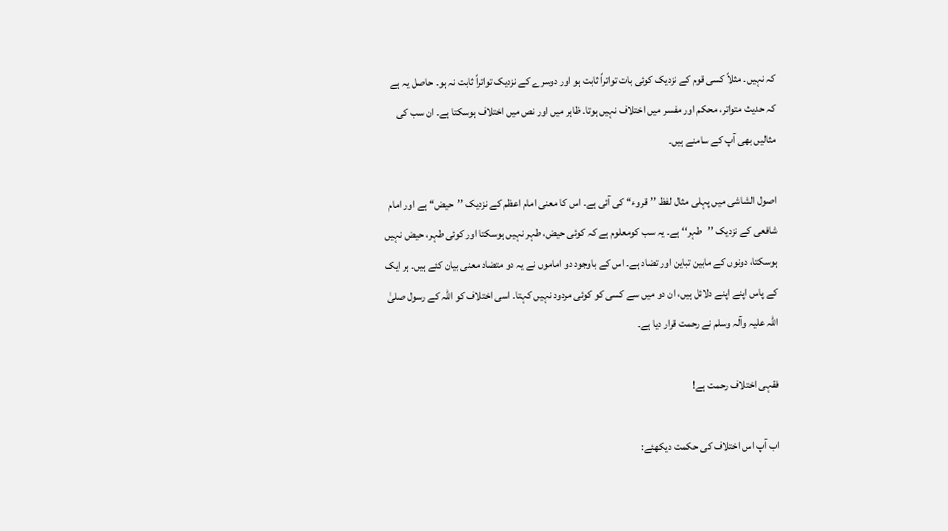کہ نہیں۔ مثلاً کسی قوم کے نزدیک کوئی بات تواتراً ثابت ہو اور دوسرے کے نزدیک تواتراً ثابت نہ ہو۔ حاصل یہ ہے کہ حدیث متواتر، محکم اور مفسر میں اختلاف نہیں ہوتا۔ ظاہر میں اور نص میں اختلاف ہوسکتا ہے۔ ان سب کی مثالیں بھی آپ کے سامنے ہیں۔

اصول الشاشی میں پہلی مثال لفظ ’’قروء‘‘ کی آئی ہے۔ اس کا معنی امام اعظم کے نزدیک ’’حیض‘‘ ہے اور امام شافعی کے نزدیک ’’طہر‘‘ ہے۔ یہ سب کومعلوم ہے کہ کوئی حیض، طہر نہیں ہوسکتا اور کوئی طہر، حیض نہیں ہوسکتا، دونوں کے مابین تباین اور تضاد ہے۔ اس کے باوجود دو اماموں نے یہ دو متضاد معنی بیان کئے ہیں۔ ہر ایک کے پاس اپنے اپنے دلائل ہیں، ان دو میں سے کسی کو کوئی مردود نہیں کہتا۔ اسی اختلاف کو اللہ کے رسول صلیٰ اللہ علیہ وآلہ وسلم نے رحمت قرار دیا ہے۔

فقہی اختلاف رحمت ہے!

اب آپ اس اختلاف کی حکمت دیکھئے: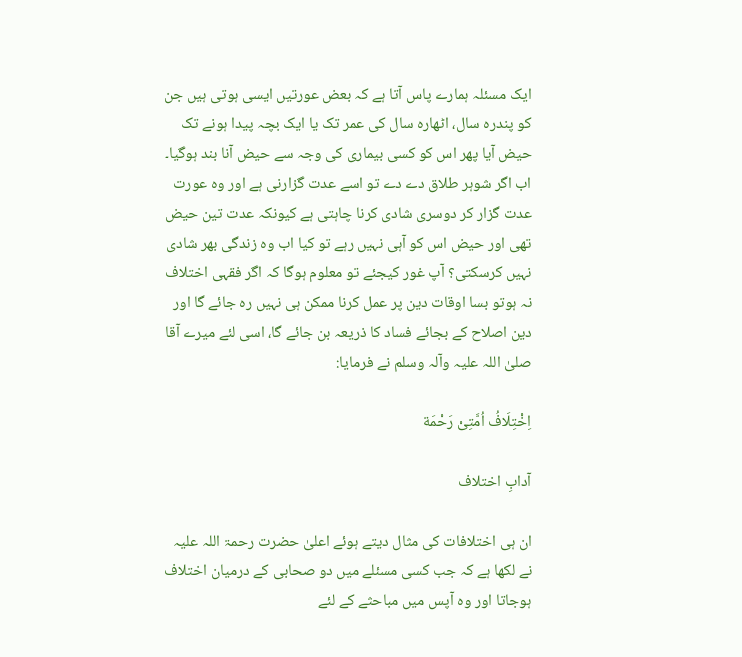ایک مسئلہ ہمارے پاس آتا ہے کہ بعض عورتیں ایسی ہوتی ہیں جن کو پندرہ سال، اٹھارہ سال کی عمر تک یا ایک بچہ پیدا ہونے تک حیض آیا پھر اس کو کسی بیماری کی وجہ سے حیض آنا بند ہوگیا۔ اب اگر شوہر طلاق دے دے تو اسے عدت گزارنی ہے اور وہ عورت عدت گزار کر دوسری شادی کرنا چاہتی ہے کیونکہ عدت تین حیض تھی اور حیض اس کو آہی نہیں رہے تو کیا اب وہ زندگی بھر شادی نہیں کرسکتی؟ آپ غور کیجئے تو معلوم ہوگا کہ اگر فقہی اختلاف نہ ہوتو بسا اوقات دین پر عمل کرنا ممکن ہی نہیں رہ جائے گا اور دین اصلاح کے بجائے فساد کا ذریعہ بن جائے گا، اسی لئے میرے آقا صلیٰ اللہ علیہ وآلہ وسلم نے فرمایا:

اِخْتِلَافُ اُمَّتِیْ رَحْمَة

آدابِ اختلاف

ان ہی اختلافات کی مثال دیتے ہوئے اعلیٰ حضرت رحمۃ اللہ علیہ نے لکھا ہے کہ جب کسی مسئلے میں دو صحابی کے درمیان اختلاف ہوجاتا اور وہ آپس میں مباحثے کے لئے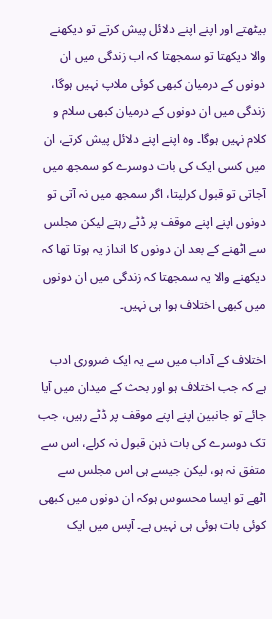بیٹھتے اور اپنے اپنے دلائل پیش کرتے تو دیکھنے والا دیکھتا تو سمجھتا کہ اب زندگی میں ان دونوں کے درمیان کبھی کوئی ملاپ نہیں ہوگا، زندگی میں ان دونوں کے درمیان کبھی سلام و کلام نہیں ہوگا۔ وہ اپنے اپنے دلائل پیش کرتے، ان میں کسی ایک کی بات دوسرے کو سمجھ میں آجاتی تو قبول کرلیتا، اگر سمجھ میں نہ آتی تو دونوں اپنے اپنے موقف پر ڈٹے رہتے لیکن مجلس سے اٹھنے کے بعد ان دونوں کا انداز یہ ہوتا تھا کہ دیکھنے والا یہ سمجھتا کہ زندگی میں ان دونوں میں کبھی اختلاف ہوا ہی نہیں۔

اختلاف کے آداب میں سے یہ ایک ضروری ادب ہے کہ جب اختلاف ہو اور بحث کے میدان میں آیا جائے تو جانبین اپنے اپنے موقف پر ڈٹے رہیں، جب تک دوسرے کی بات ذہن قبول نہ کرلے، اس سے متفق نہ ہو، لیکن جیسے ہی اس مجلس سے اٹھے تو ایسا محسوس ہوکہ ان دونوں میں کبھی کوئی بات ہوئی ہی نہیں ہے۔ آپس میں ایک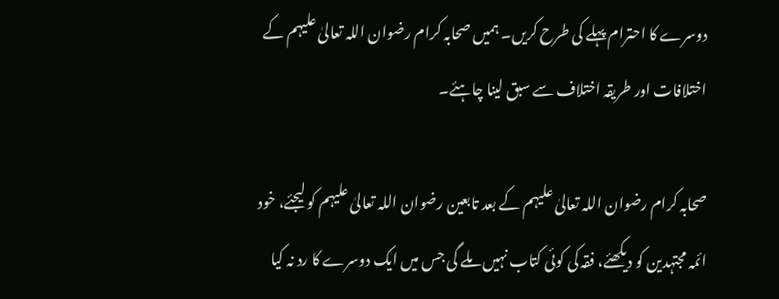دوسرے کا احترام پہلے کی طرح کریں۔ ہمیں صحابہ کرام رضوان اللہ تعالیٰ علیہم کے اختلافات اور طریقہ اختلاف سے سبق لینا چاہئے۔

صحابہ کرام رضوان اللہ تعالیٰ علیہم کے بعد تابعین رضوان اللہ تعالیٰ علیہم کو لیجئے، خود ائمہ مجتہدین کو دیکھئے، فقہ کی کوئی کتاب نہیں ملے گی جس میں ایک دوسرے کا رد نہ کیا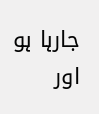جارہا ہو اور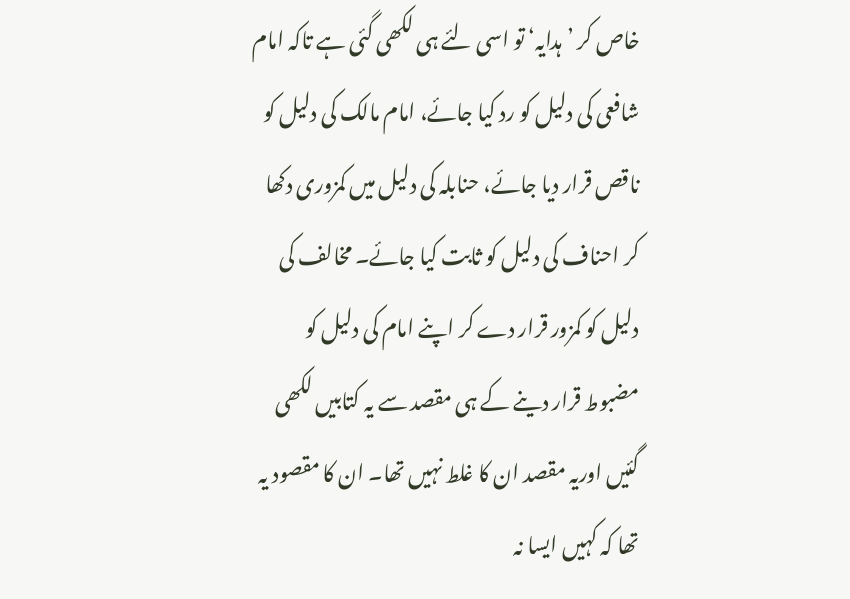خاص کر ’ہدایہ‘ تو اسی لئے ہی لکھی گئی ہے تاکہ امام شافعی کی دلیل کو رد کیا جائے، امام مالک کی دلیل کو ناقص قرار دیا جائے، حنابلہ کی دلیل میں کمزوری دکھا کر احناف کی دلیل کو ثابت کیا جائے۔ مخالف کی دلیل کو کمزور قرار دے کر اپنے امام کی دلیل کو مضبوط قرار دینے کے ہی مقصد سے یہ کتابیں لکھی گئیں اوریہ مقصد ان کا غلط نہیں تھا۔ ان کا مقصود یہ تھا کہ کہیں ایسا نہ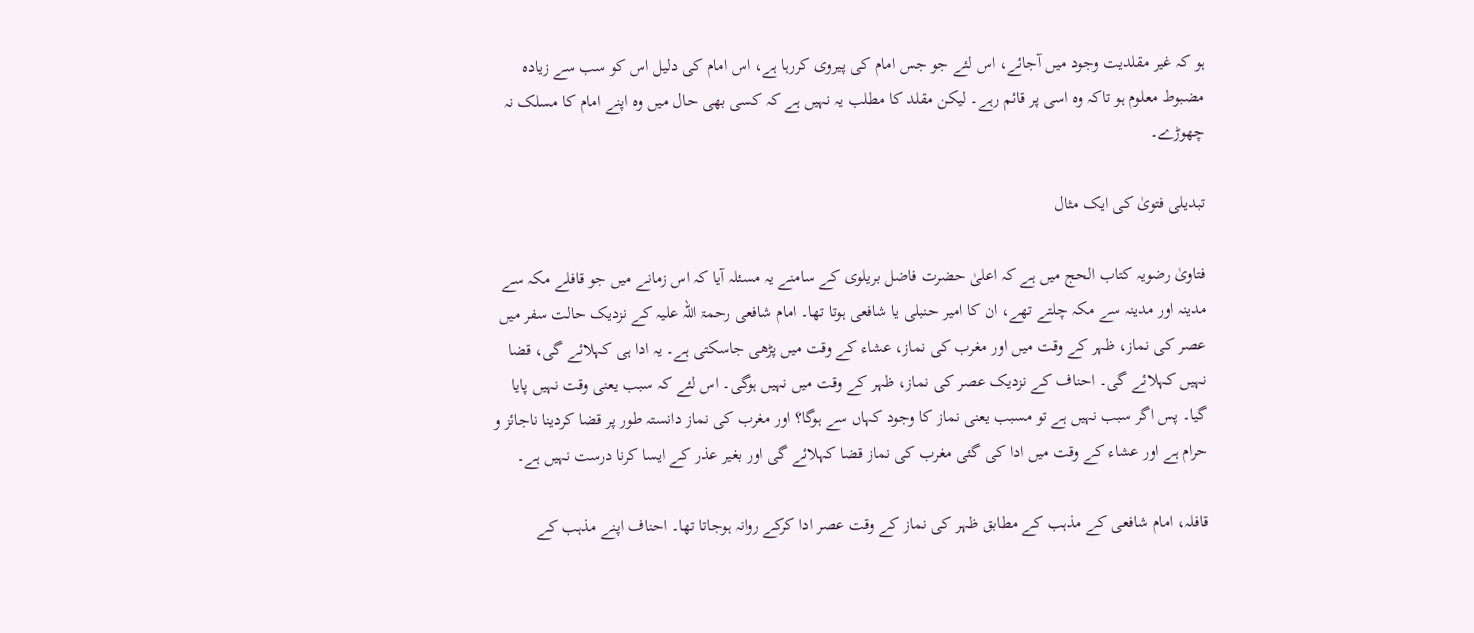ہو کہ غیر مقلدیت وجود میں آجائے، اس لئے جو جس امام کی پیروی کررہا ہے، اس امام کی دلیل اس کو سب سے زیادہ مضبوط معلوم ہو تاکہ وہ اسی پر قائم رہے۔ لیکن مقلد کا مطلب یہ نہیں ہے کہ کسی بھی حال میں وہ اپنے امام کا مسلک نہ چھوڑے۔

تبدیلی فتویٰ کی ایک مثال

فتاویٰ رضویہ کتاب الحج میں ہے کہ اعلیٰ حضرت فاضل بریلوی کے سامنے یہ مسئلہ آیا کہ اس زمانے میں جو قافلے مکہ سے مدینہ اور مدینہ سے مکہ چلتے تھے، ان کا امیر حنبلی یا شافعی ہوتا تھا۔ امام شافعی رحمۃ اللہ علیہ کے نزدیک حالت سفر میں عصر کی نماز، ظہر کے وقت میں اور مغرب کی نماز، عشاء کے وقت میں پڑھی جاسکتی ہے۔ یہ ادا ہی کہلائے گی، قضا نہیں کہلائے گی۔ احناف کے نزدیک عصر کی نماز، ظہر کے وقت میں نہیں ہوگی۔ اس لئے کہ سبب یعنی وقت نہیں پایا گیا۔ پس اگر سبب نہیں ہے تو مسبب یعنی نماز کا وجود کہاں سے ہوگا؟ اور مغرب کی نماز دانستہ طور پر قضا کردینا ناجائز و حرام ہے اور عشاء کے وقت میں ادا کی گئی مغرب کی نماز قضا کہلائے گی اور بغیر عذر کے ایسا کرنا درست نہیں ہے۔

قافلہ، امام شافعی کے مذہب کے مطابق ظہر کی نماز کے وقت عصر ادا کرکے روانہ ہوجاتا تھا۔ احناف اپنے مذہب کے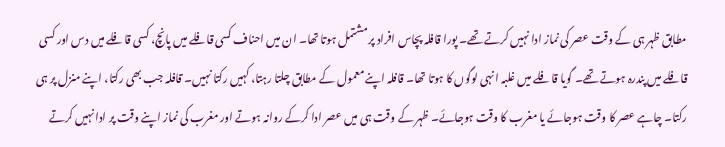مطابق ظہر ہی کے وقت عصر کی نماز ادا نہیں کرتے تھے۔ پورا قافلہ پچاس افراد پر مشتمل ہوتا تھا۔ ان میں احناف کسی قافلے میں پانچ، کسی قافلے میں دس اور کسی قافلے میں پندرہ ہوتے تھے۔ گویا قافلے میں غلبہ انہی لوگوں کا ہوتا تھا۔ قافلہ اپنے معمول کے مطابق چلتا رہتا، کہیں رکتا نہیں۔ قافلہ جب بھی رکتا، اپنے منزل پر ہی رکتا۔ چاہے عصر کا وقت ہوجائے یا مغرب کا وقت ہوجائے۔ ظہر کے وقت ہی میں عصر ادا کرکے روانہ ہوتے اور مغرب کی نماز اپنے وقت پر ادا نہیں کرتے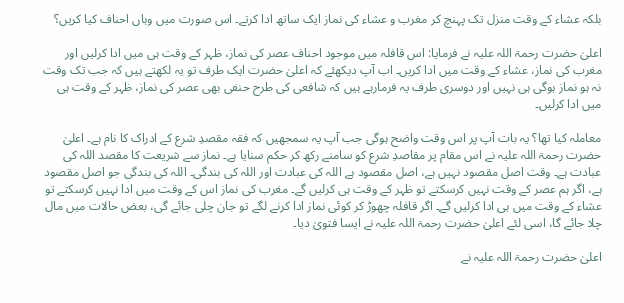بلکہ عشاء کے وقت منزل تک پہنچ کر مغرب و عشاء کی نماز ایک ساتھ ادا کرتے۔ اس صورت میں وہاں احناف کیا کریں؟

اعلیٰ حضرت رحمۃ اللہ علیہ نے فرمایا: اس قافلہ میں موجود احناف عصر کی نماز، ظہر کے وقت ہی میں ادا کرلیں اور مغرب کی نماز، عشاء کے وقت میں ادا کریں۔ اب آپ دیکھئے کہ اعلیٰ حضرت ایک طرف تو یہ لکھتے ہیں کہ جب تک وقت نہ ہو نماز ہوگی ہی نہیں اور دوسری طرف یہ فرمارہے ہیں کہ شافعی کی طرح حنفی بھی عصر کی نماز، ظہر کے وقت ہی میں ادا کرلیں۔

معاملہ کیا تھا؟ یہ بات آپ پر اس وقت واضح ہوگی جب آپ یہ سمجھیں کہ فقہ مقصدِ شرع کے ادراک کا نام ہے۔ اعلیٰ حضرت رحمۃ اللہ علیہ نے اس مقام پر مقاصدِ شرع کو سامنے رکھ کر حکم سنایا ہے۔ نماز سے شریعت کا مقصد اللہ کی عبادت ہے۔ وقت اصل مقصود نہیں ہے، اصل مقصود ہے اللہ کی عبادت اور اللہ کی بندگی۔ اللہ کی بندگی جو اصل مقصود ہے، اگر ہم عصر کے وقت نہیں کرسکتے تو ظہر کے وقت ہی کرلیں گے۔ مغرب کی نماز اس کے وقت میں ادا نہیں کرسکتے تو عشاء کے وقت میں ہی ادا کرلیں گے۔ اگر قافلہ چھوڑ کر کوئی نماز ادا کرنے لگے تو جان چلی جائے گی، بعض حالات میں مال چلا جائے گا، اسی لئے اعلیٰ حضرت رحمۃ اللہ علیہ نے ایسا فتویٰ دیا۔

اعلیٰ حضرت رحمۃ اللہ علیہ نے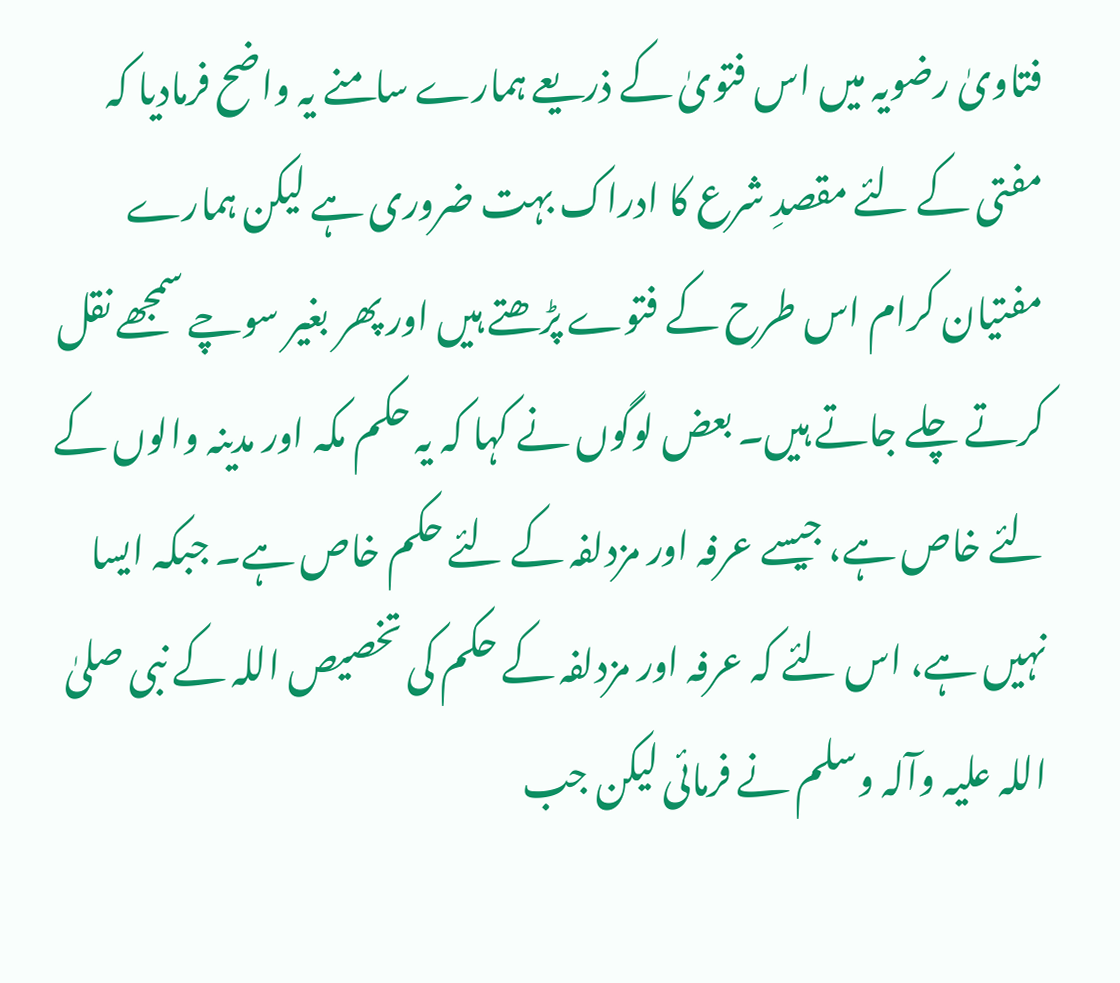فتاویٰ رضویہ میں اس فتویٰ کے ذریعے ہمارے سامنے یہ واضح فرمادیا کہ مفتی کے لئے مقصدِ شرع کا ادراک بہت ضروری ہے لیکن ہمارے مفتیان کرام اس طرح کے فتوے پڑھتے ہیں اور پھر بغیر سوچے سمجھے نقل کرتے چلے جاتے ہیں۔ بعض لوگوں نے کہا کہ یہ حکم مکہ اور مدینہ والوں کے لئے خاص ہے، جیسے عرفہ اور مزدلفہ کے لئے حکم خاص ہے۔ جبکہ ایسا نہیں ہے، اس لئے کہ عرفہ اور مزدلفہ کے حکم کی تخصیص اللہ کے نبی صلیٰ اللہ علیہ وآلہ وسلم نے فرمائی لیکن جب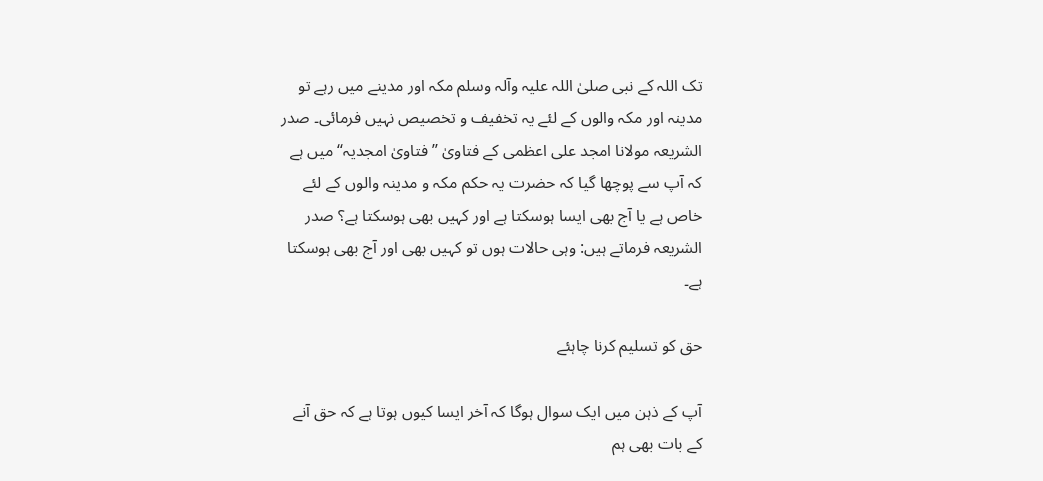تک اللہ کے نبی صلیٰ اللہ علیہ وآلہ وسلم مکہ اور مدینے میں رہے تو مدینہ اور مکہ والوں کے لئے یہ تخفیف و تخصیص نہیں فرمائی۔ صدر الشریعہ مولانا امجد علی اعظمی کے فتاویٰ ’’فتاویٰ امجدیہ‘‘ میں ہے کہ آپ سے پوچھا گیا کہ حضرت یہ حکم مکہ و مدینہ والوں کے لئے خاص ہے یا آج بھی ایسا ہوسکتا ہے اور کہیں بھی ہوسکتا ہے؟ صدر الشریعہ فرماتے ہیں: وہی حالات ہوں تو کہیں بھی اور آج بھی ہوسکتا ہے۔

حق کو تسلیم کرنا چاہئے

آپ کے ذہن میں ایک سوال ہوگا کہ آخر ایسا کیوں ہوتا ہے کہ حق آنے کے بات بھی ہم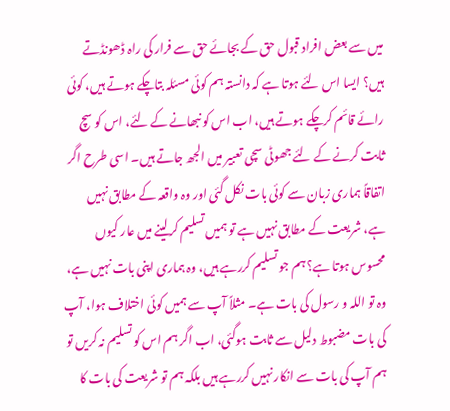میں سے بعض افراد قبول حق کے بجائے حق سے فرار کی راہ ڈھونڈتے ہیں؟ ایسا اس لئے ہوتا ہے کہ دانستہ ہم کوئی مسئلہ بتاچکے ہوتے ہیں، کوئی رائے قائم کرچکے ہوتے ہیں، اب اس کو نبھانے کے لئے، اس کو سچ ثابت کرنے کے لئے جھوٹی سچی تعبیر میں الجھ جاتے ہیں۔ اسی طرح اگر اتفاقاً ہماری زبان سے کوئی بات نکل گئی اور وہ واقعہ کے مطابق نہیں ہے، شریعت کے مطابق نہیں ہے تو ہمیں تسلیم کرلینے میں عار کیوں محسوس ہوتا ہے؟ ہم جو تسلیم کررہے ہیں، وہ ہماری اپنی بات نہیں ہے، وہ تو اللہ و رسول کی بات ہے۔ مثلاً آپ سے ہمیں کوئی اختلاف ہوا، آپ کی بات مضبوط دلیل سے ثابت ہوگئی، اب اگر ہم اس کو تسلیم نہ کریں تو ہم آپ کی بات سے انکار نہیں کررہے ہیں بلکہ ہم تو شریعت کی بات کا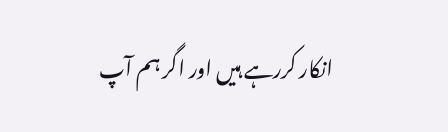انکار کررہے ہیں اور اگر ہم آپ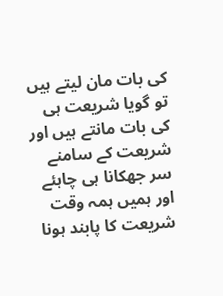کی بات مان لیتے ہیں تو گویا شریعت ہی کی بات مانتے ہیں اور شریعت کے سامنے سر جھکانا ہی چاہئے اور ہمیں ہمہ وقت شریعت کا پابند ہونا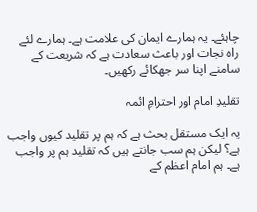چاہئے۔ یہ ہمارے ایمان کی علامت ہے۔ ہمارے لئے راہ نجات اور باعث سعادت ہے کہ شریعت کے سامنے اپنا سر جھکائے رکھیں۔

تقلیدِ امام اور احترامِ ائمہ

یہ ایک مستقل بحث ہے کہ ہم پر تقلید کیوں واجب ہے؟ لیکن ہم سب جانتے ہیں کہ تقلید ہم پر واجب ہے۔ ہم امام اعظم کے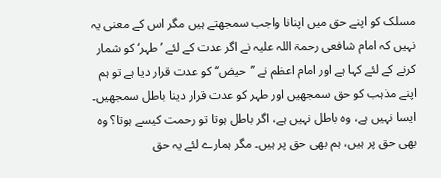مسلک کو اپنے حق میں اپنانا واجب سمجھتے ہیں مگر اس کے معنی یہ نہیں کہ امام شافعی رحمۃ اللہ علیہ نے اگر عدت کے لئے ’طہر‘ کو شمار کرنے کے لئے کہا ہے اور امام اعظم نے ’’حیض‘‘ کو عدت قرار دیا ہے تو ہم اپنے مذہب کو حق سمجھیں اور طہر کو عدت قرار دینا باطل سمجھیں۔ ایسا نہیں ہے، وہ باطل نہیں ہے، اگر باطل ہوتا تو رحمت کیسے ہوتا؟ وہ بھی حق پر ہیں، ہم بھی حق پر ہیں۔ مگر ہمارے لئے یہ حق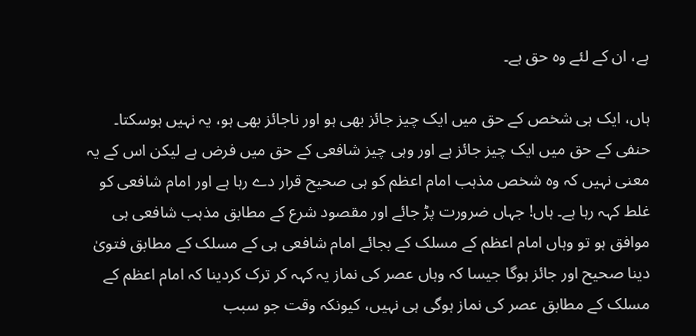ہے، ان کے لئے وہ حق ہے۔

ہاں، ایک ہی شخص کے حق میں ایک چیز جائز بھی ہو اور ناجائز بھی ہو، یہ نہیں ہوسکتا۔ حنفی کے حق میں ایک چیز جائز ہے اور وہی چیز شافعی کے حق میں فرض ہے لیکن اس کے یہ معنی نہیں کہ وہ شخص مذہب امام اعظم کو ہی صحیح قرار دے رہا ہے اور امام شافعی کو غلط کہہ رہا ہے۔ ہاں! جہاں ضرورت پڑ جائے اور مقصود شرع کے مطابق مذہب شافعی ہی موافق ہو تو وہاں امام اعظم کے مسلک کے بجائے امام شافعی ہی کے مسلک کے مطابق فتویٰ دینا صحیح اور جائز ہوگا جیسا کہ وہاں عصر کی نماز یہ کہہ کر ترک کردینا کہ امام اعظم کے مسلک کے مطابق عصر کی نماز ہوگی ہی نہیں، کیونکہ وقت جو سبب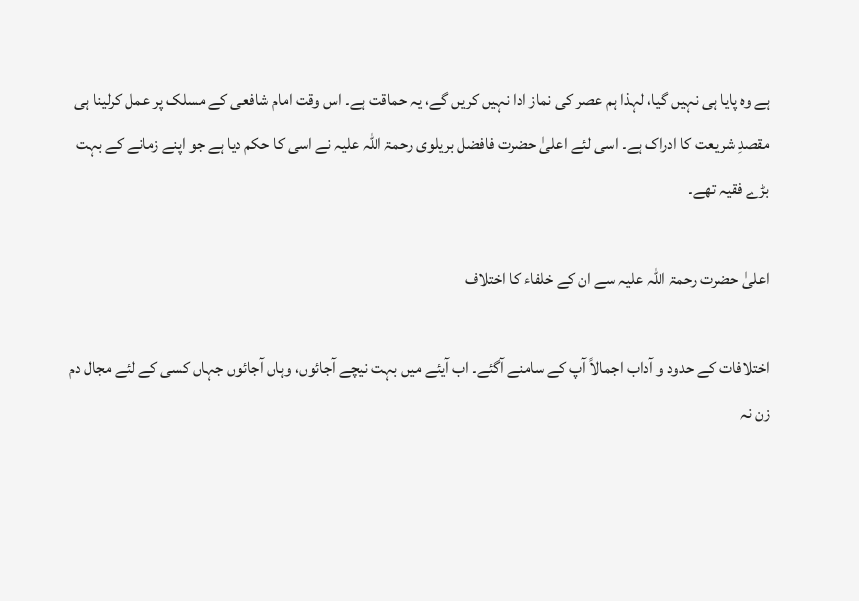ہے وہ پایا ہی نہیں گیا، لہذا ہم عصر کی نماز ادا نہیں کریں گے، یہ حماقت ہے۔ اس وقت امام شافعی کے مسلک پر عمل کرلینا ہی مقصدِ شریعت کا ادراک ہے۔ اسی لئے اعلیٰ حضرت فافضل بریلوی رحمۃ اللہ علیہ نے اسی کا حکم دیا ہے جو اپنے زمانے کے بہت بڑے فقیہ تھے۔

اعلیٰ حضرت رحمۃ اللہ علیہ سے ان کے خلفاء کا اختلاف

اختلافات کے حدود و آداب اجمالاً آپ کے سامنے آگئے۔ اب آیئے میں بہت نیچے آجائوں، وہاں آجائوں جہاں کسی کے لئے مجال دم زن نہ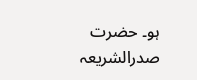ہو۔ حضرت صدرالشریعہ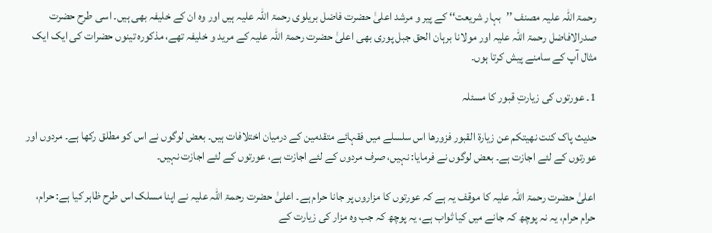رحمۃ اللہ علیہ مصنف ’’بہار شریعت‘‘ کے پیر و مرشد اعلیٰ حضرت فاضل بریلوی رحمۃ اللہ علیہ ہیں اور وہ ان کے خلیفہ بھی ہیں۔ اسی طرح حضرت صدرالافاضل رحمۃ اللہ علیہ اور مولانا برہان الحق جبل پوری بھی اعلیٰ حضرت رحمۃ اللہ علیہ کے مرید و خلیفہ تھے، مذکورہ تینوں حضرات کی ایک ایک مثال آپ کے سامنے پیش کرتا ہوں۔

1۔ عورتوں کی زیارتِ قبور کا مسئلہ

حدیث پاک کنت نھیتکم عن زیارۃ القبور فزورھا اس سلسلے میں فقہائے متقدمین کے درمیان اختلافات ہیں۔ بعض لوگوں نے اس کو مطلق رکھا ہے۔ مردوں اور عورتوں کے لئے اجازت ہے۔ بعض لوگوں نے فرمایا: نہیں، صرف مردوں کے لئے اجازت ہے، عورتوں کے لئے اجازت نہیں۔

اعلیٰ حضرت رحمۃ اللہ علیہ کا موقف یہ ہے کہ عورتوں کا مزاروں پر جانا حرام ہے۔ اعلیٰ حضرت رحمۃ اللہ علیہ نے اپنا مسلک اس طرح ظاہر کیا ہے: حرام، حرام حرام، یہ نہ پوچھ کہ جانے میں کیا ثواب ہے، یہ پوچھ کہ جب وہ مزار کی زیارت کے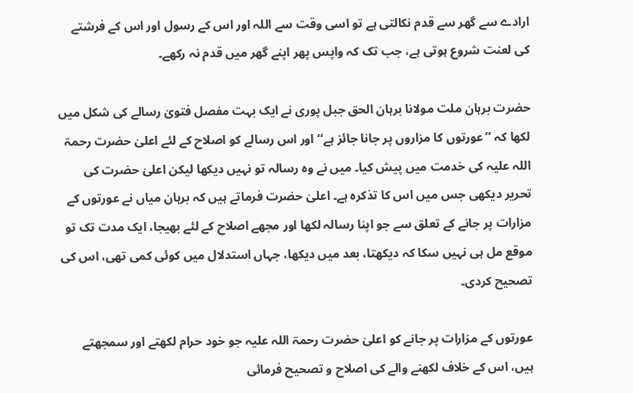ارادے سے گھر سے قدم نکالتی ہے تو اسی وقت سے اللہ اور اس کے رسول اور اس کے فرشتے کی لعنت شروع ہوتی ہے، جب تک کہ واپس پھر اپنے گھر میں قدم نہ رکھے۔

حضرت برہان ملت مولانا برہان الحق جبل پوری نے ایک بہت مفصل فتویٰ رسالے کی شکل میں لکھا کہ ’’عورتوں کا مزاروں پر جانا جائز ہے‘‘ اور اس رسالے کو اصلاح کے لئے اعلیٰ حضرت رحمۃ اللہ علیہ کی خدمت میں پیش کیا۔ میں نے وہ رسالہ تو نہیں دیکھا لیکن اعلیٰ حضرت کی تحریر دیکھی جس میں اس کا تذکرہ ہے۔ اعلیٰ حضرت فرماتے ہیں کہ برہان میاں نے عورتوں کے مزارات پر جانے کے تعلق سے جو اپنا رسالہ لکھا اور مجھے اصلاح کے لئے بھیجا، ایک مدت تک تو موقع مل ہی نہیں سکا کہ دیکھتا، بعد میں دیکھا، جہاں استدلال میں کوئی کمی تھی، اس کی تصحیح کردی۔

عورتوں کے مزارات پر جانے کو اعلیٰ حضرت رحمۃ اللہ علیہ جو خود حرام لکھتے اور سمجھتے ہیں، اس کے خلاف لکھنے والے کی اصلاح و تصحیح فرمائی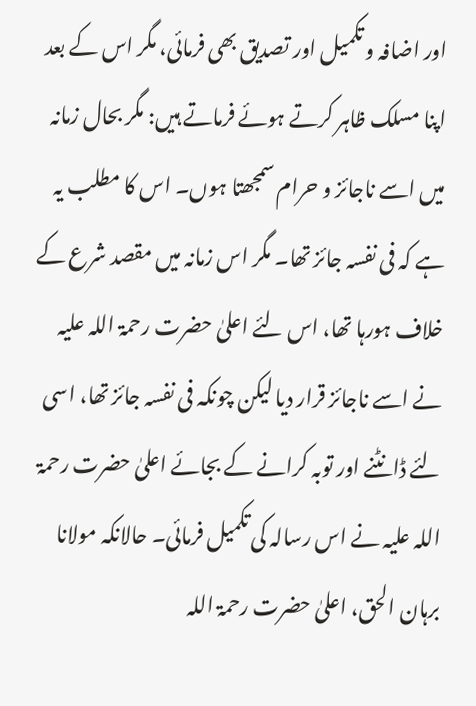اور اضافہ و تکمیل اور تصدیق بھی فرمائی، مگر اس کے بعد اپنا مسلک ظاہر کرتے ہوئے فرماتے ہیں: مگر بحال زمانہ میں اسے ناجائز و حرام سمجھتا ہوں۔ اس کا مطلب یہ ہے کہ فی نفسہ جائز تھا۔ مگر اس زمانہ میں مقصد شرع کے خلاف ہورہا تھا، اس لئے اعلیٰ حضرت رحمۃ اللہ علیہ نے اسے ناجائز قرار دیا لیکن چونکہ فی نفسہ جائز تھا، اسی لئے ڈانٹنے اور توبہ کرانے کے بجائے اعلیٰ حضرت رحمۃ اللہ علیہ نے اس رسالہ کی تکمیل فرمائی۔ حالانکہ مولانا برہان الحق، اعلیٰ حضرت رحمۃ اللہ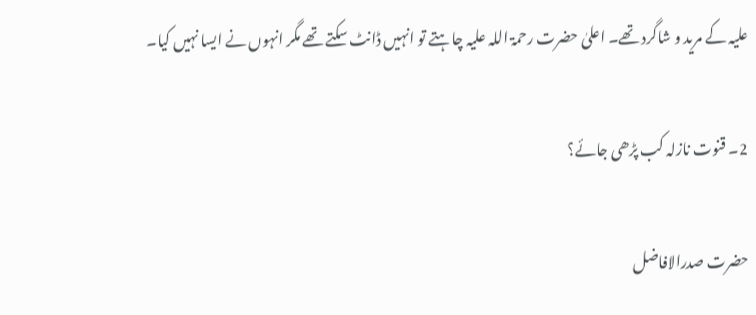علیہ کے مرید و شاگرد تھے۔ اعلیٰ حضرت رحمۃ اللہ علیہ چاہتے تو انہیں ڈانٹ سکتے تھے مگر انہوں نے ایسا نہیں کیا۔

2۔ قنوت نازلہ کب پڑھی جائے؟

حضرت صدرالافاضل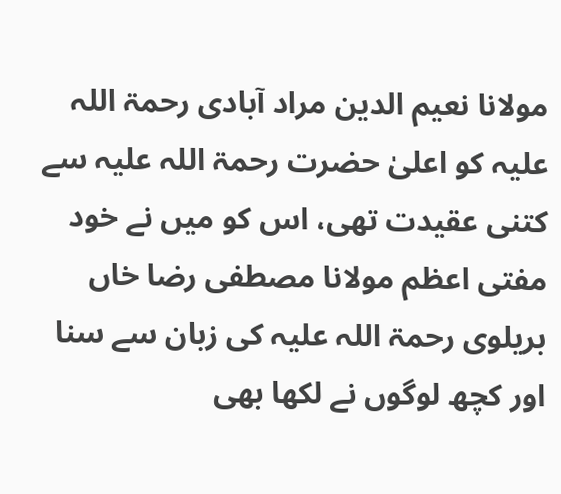مولانا نعیم الدین مراد آبادی رحمۃ اللہ علیہ کو اعلیٰ حضرت رحمۃ اللہ علیہ سے کتنی عقیدت تھی، اس کو میں نے خود مفتی اعظم مولانا مصطفی رضا خاں بریلوی رحمۃ اللہ علیہ کی زبان سے سنا اور کچھ لوگوں نے لکھا بھی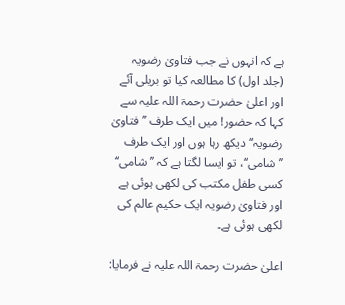ہے کہ انہوں نے جب فتاویٰ رضویہ (جلد اول) کا مطالعہ کیا تو بریلی آئے اور اعلیٰ حضرت رحمۃ اللہ علیہ سے کہا کہ حضور! میں ایک طرف ’’فتاویٰ رضویہ‘‘ دیکھ رہا ہوں اور ایک طرف ’’شامی‘‘، تو ایسا لگتا ہے کہ ’’شامی‘‘ کسی طفل مکتب کی لکھی ہوئی ہے اور فتاویٰ رضویہ ایک حکیم عالم کی لکھی ہوئی ہے۔

اعلیٰ حضرت رحمۃ اللہ علیہ نے فرمایا: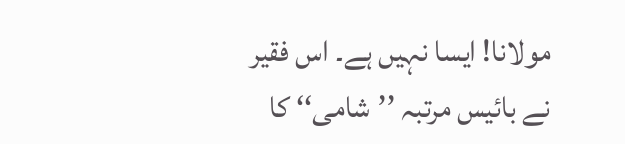مولانا! ایسا نہیں ہے۔ اس فقیر نے بائیس مرتبہ ’’شامی‘‘ کا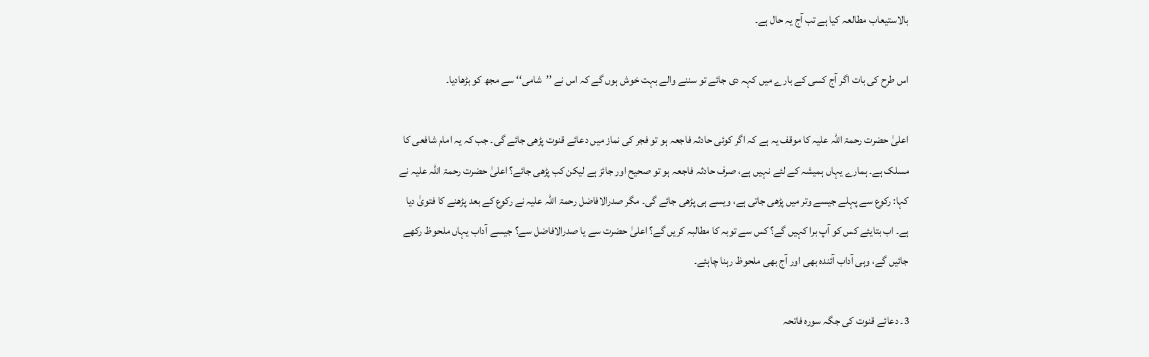بالاستیعاب مطالعہ کیا ہے تب آج یہ حال ہے۔

اس طرح کی بات اگر آج کسی کے بارے میں کہہ دی جائے تو سننے والے بہت خوش ہوں گے کہ اس نے ’’شامی‘‘ سے مجھ کو بڑھادیا۔

اعلیٰ حضرت رحمۃ اللہ علیہ کا موقف یہ ہے کہ اگر کوئی حادثہ فاجعہ ہو تو فجر کی نماز میں دعائے قنوت پڑھی جائے گی۔ جب کہ یہ امام شافعی کا مسلک ہے۔ ہمارے یہاں ہمیشہ کے لئے نہیں ہے، صرف حادثہ فاجعہ ہو تو صحیح اور جائز ہے لیکن کب پڑھی جائے؟ اعلیٰ حضرت رحمۃ اللہ علیہ نے کہا: رکوع سے پہلے جیسے وتر میں پڑھی جاتی ہے، ویسے ہی پڑھی جائے گی۔ مگر صدرالافاضل رحمۃ اللہ علیہ نے رکوع کے بعد پڑھنے کا فتویٰ دیا ہے۔ اب بتایئے کس کو آپ برا کہیں گے؟ کس سے توبہ کا مطالبہ کریں گے؟ اعلیٰ حضرت سے یا صدرالافاضل سے؟ جیسے آداب یہاں ملحوظ رکھے جائیں گے، وہی آداب آئندہ بھی اور آج بھی ملحوظ رہنا چاہئے۔

3۔ دعائے قنوت کی جگہ سورہ فاتحہ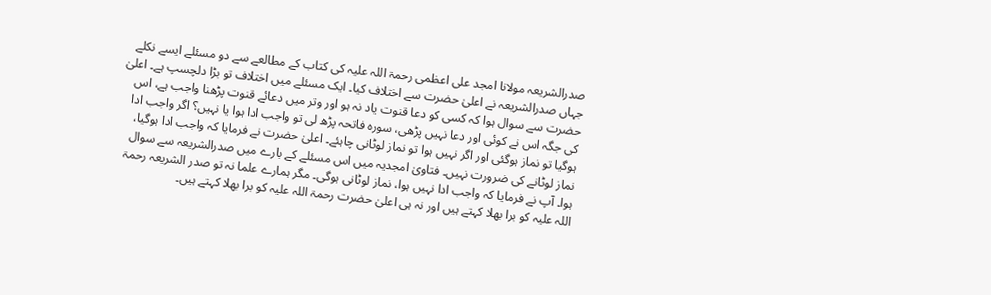صدرالشریعہ مولانا امجد علی اعظمی رحمۃ اللہ علیہ کی کتاب کے مطالعے سے دو مسئلے ایسے نکلے جہاں صدرالشریعہ نے اعلیٰ حضرت سے اختلاف کیا۔ ایک مسئلے میں اختلاف تو بڑا دلچسپ ہے۔ اعلیٰ حضرت سے سوال ہوا کہ کسی کو دعا قنوت یاد نہ ہو اور وتر میں دعائے قنوت پڑھنا واجب ہے، اس کی جگہ اس نے کوئی اور دعا نہیں پڑھی، سورہ فاتحہ پڑھ لی تو واجب ادا ہوا یا نہیں؟ اگر واجب ادا ہوگیا تو نماز ہوگئی اور اگر نہیں ہوا تو نماز لوٹانی چاہئے۔ اعلیٰ حضرت نے فرمایا کہ واجب ادا ہوگیا، نماز لوٹانے کی ضرورت نہیں۔ فتاویٰ امجدیہ میں اس مسئلے کے بارے میں صدرالشریعہ سے سوال ہوا۔ آپ نے فرمایا کہ واجب ادا نہیں ہوا، نماز لوٹانی ہوگی۔ مگر ہمارے علما نہ تو صدر الشریعہ رحمۃ اللہ علیہ کو برا بھلا کہتے ہیں اور نہ ہی اعلیٰ حضرت رحمۃ اللہ علیہ کو برا بھلا کہتے ہیں۔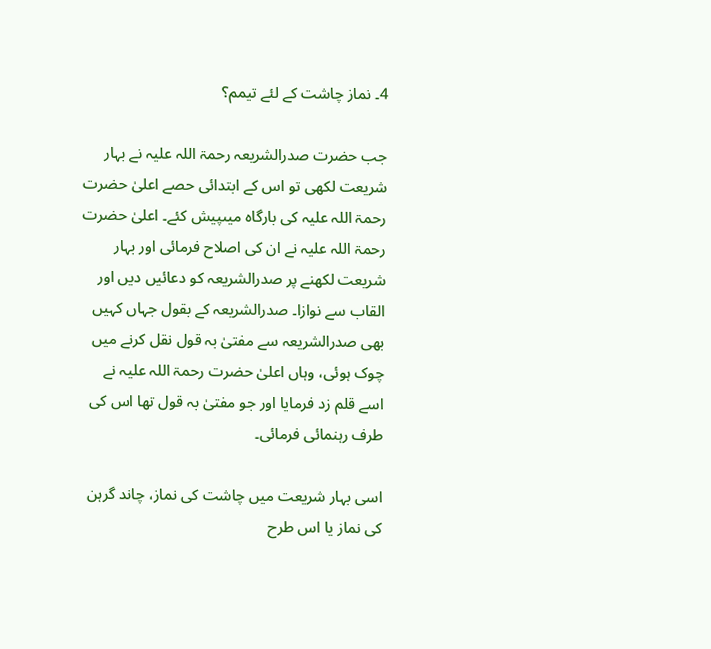4۔ نماز چاشت کے لئے تیمم؟

جب حضرت صدرالشریعہ رحمۃ اللہ علیہ نے بہار شریعت لکھی تو اس کے ابتدائی حصے اعلیٰ حضرت رحمۃ اللہ علیہ کی بارگاہ میںپیش کئے۔ اعلیٰ حضرت رحمۃ اللہ علیہ نے ان کی اصلاح فرمائی اور بہار شریعت لکھنے پر صدرالشریعہ کو دعائیں دیں اور القاب سے نوازا۔ صدرالشریعہ کے بقول جہاں کہیں بھی صدرالشریعہ سے مفتیٰ بہ قول نقل کرنے میں چوک ہوئی، وہاں اعلیٰ حضرت رحمۃ اللہ علیہ نے اسے قلم زد فرمایا اور جو مفتیٰ بہ قول تھا اس کی طرف رہنمائی فرمائی۔

اسی بہار شریعت میں چاشت کی نماز، چاند گرہن کی نماز یا اس طرح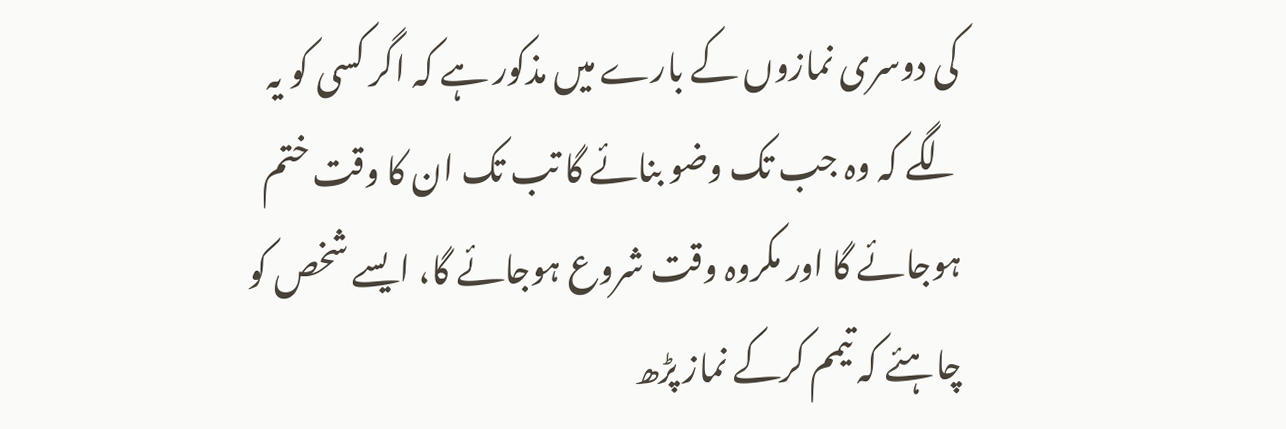کی دوسری نمازوں کے بارے میں مذکور ہے کہ اگر کسی کو یہ لگے کہ وہ جب تک وضو بنائے گا تب تک ان کا وقت ختم ہوجائے گا اور مکروہ وقت شروع ہوجائے گا، ایسے شخص کو چاہئے کہ تیمم کرکے نماز پڑھ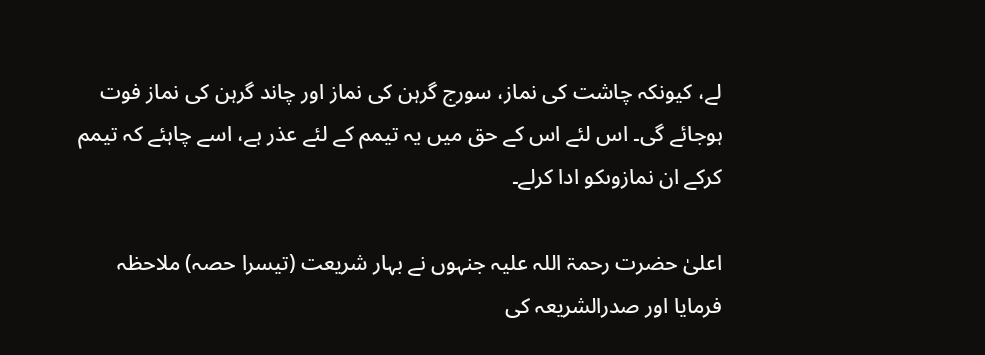لے، کیونکہ چاشت کی نماز، سورج گرہن کی نماز اور چاند گرہن کی نماز فوت ہوجائے گی۔ اس لئے اس کے حق میں یہ تیمم کے لئے عذر ہے، اسے چاہئے کہ تیمم کرکے ان نمازوںکو ادا کرلے۔

اعلیٰ حضرت رحمۃ اللہ علیہ جنہوں نے بہار شریعت (تیسرا حصہ) ملاحظہ فرمایا اور صدرالشریعہ کی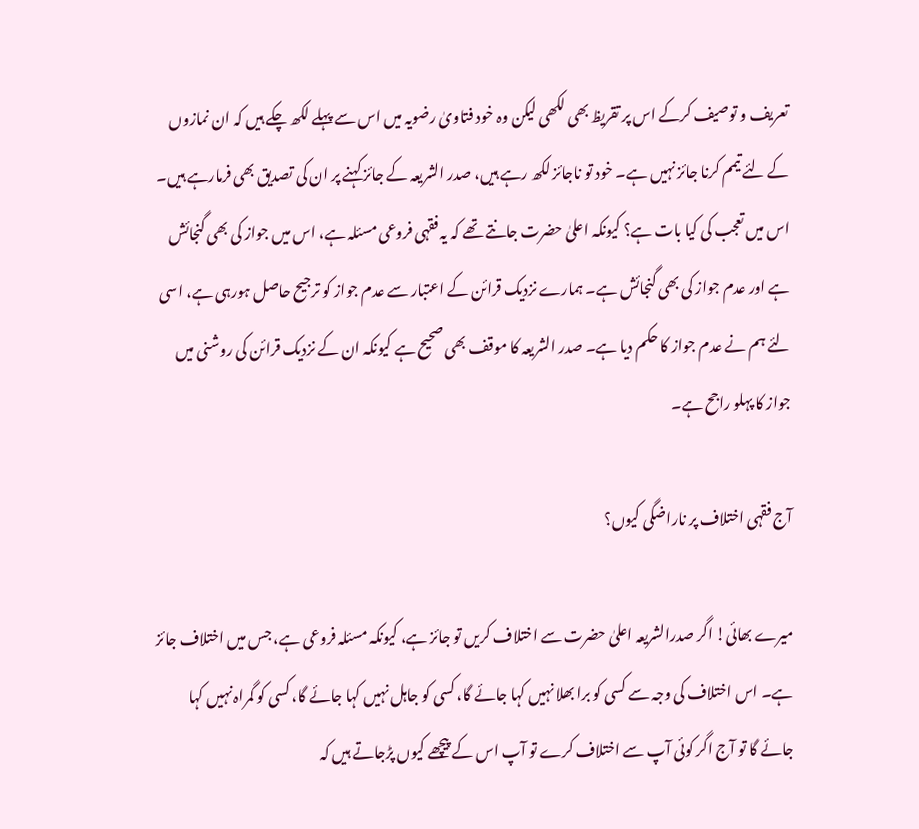تعریف و توصیف کرکے اس پر تقریظ بھی لکھی لیکن وہ خود فتاویٰ رضویہ میں اس سے پہلے لکھ چکے ہیں کہ ان نمازوں کے لئے تیمم کرنا جائز نہیں ہے۔ خود تو ناجائز لکھ رہے ہیں، صدر الشریعہ کے جائز کہنے پر ان کی تصدیق بھی فرمارہے ہیں۔ اس میں تعجب کی کیا بات ہے؟ کیونکہ اعلیٰ حضرت جانتے تھے کہ یہ فقہی فروعی مسئلہ ہے، اس میں جواز کی بھی گنجائش ہے اور عدم جواز کی بھی گنجائش ہے۔ ہمارے نزدیک قرائن کے اعتبار سے عدم جواز کو ترجیح حاصل ہورہی ہے، اسی لئے ہم نے عدم جواز کا حکم دیا ہے۔ صدر الشریعہ کا موقف بھی صحیح ہے کیونکہ ان کے نزدیک قرائن کی روشنی میں جواز کا پہلو راجح ہے۔

آج فقہی اختلاف پر ناراضگی کیوں؟

میرے بھائی! اگر صدرالشریعہ اعلیٰ حضرت سے اختلاف کریں تو جائز ہے، کیونکہ مسئلہ فروعی ہے، جس میں اختلاف جائز ہے۔ اس اختلاف کی وجہ سے کسی کو برا بھلا نہیں کہا جائے گا، کسی کو جاہل نہیں کہا جائے گا، کسی کو گمراہ نہیں کہا جائے گا تو آج اگر کوئی آپ سے اختلاف کرے تو آپ اس کے پیچھے کیوں پڑجاتے ہیں کہ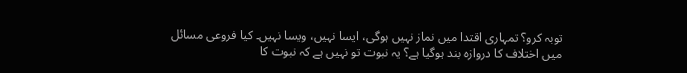توبہ کرو؟ تمہاری اقتدا میں نماز نہیں ہوگی، ایسا نہیں، ویسا نہیں۔ کیا فروعی مسائل میں اختلاف کا دروازہ بند ہوگیا ہے؟ یہ نبوت تو نہیں ہے کہ نبوت کا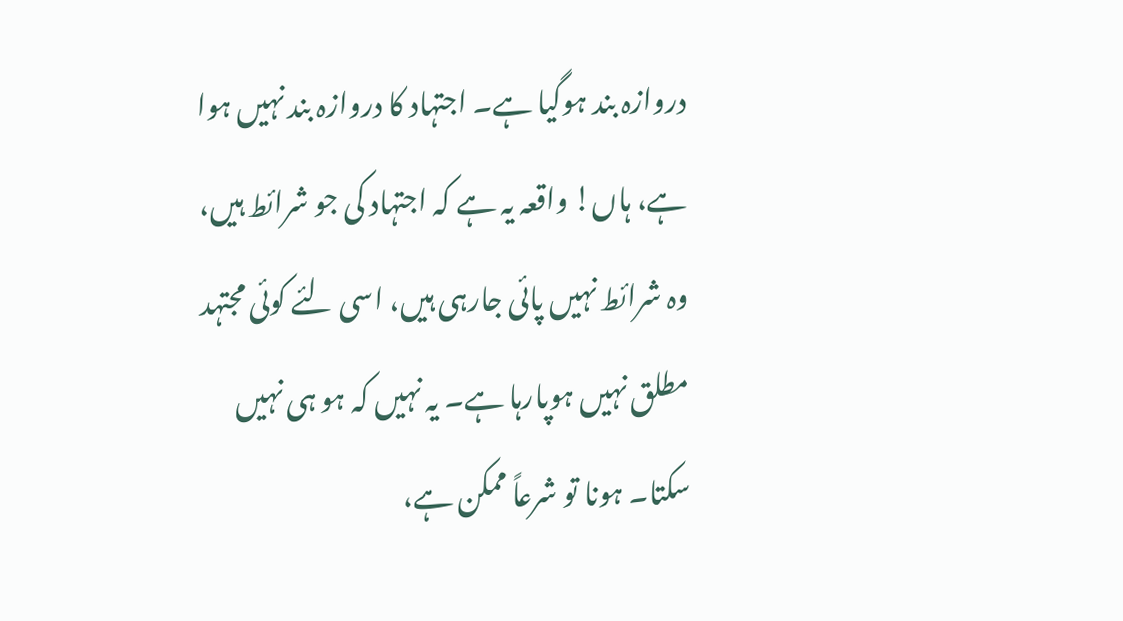دروازہ بند ہوگیا ہے۔ اجتہاد کا دروازہ بند نہیں ہوا ہے، ہاں! واقعہ یہ ہے کہ اجتہاد کی جو شرائط ہیں، وہ شرائط نہیں پائی جارہی ہیں، اسی لئے کوئی مجتہد مطلق نہیں ہوپارہا ہے۔ یہ نہیں کہ ہو ہی نہیں سکتا۔ ہونا تو شرعاً ممکن ہے،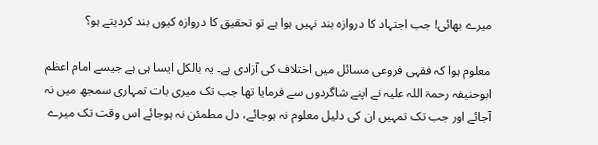میرے بھائی! جب اجتہاد کا دروازہ بند نہیں ہوا ہے تو تحقیق کا دروازہ کیوں بند کردیتے ہو؟

معلوم ہوا کہ فقہی فروعی مسائل میں اختلاف کی آزادی ہے۔ یہ بالکل ایسا ہی ہے جیسے امام اعظم ابوحنیفہ رحمۃ اللہ علیہ نے اپنے شاگردوں سے فرمایا تھا جب تک میری بات تمہاری سمجھ میں نہ آجائے اور جب تک تمہیں ان کی دلیل معلوم نہ ہوجائے، دل مطمئن نہ ہوجائے اس وقت تک میرے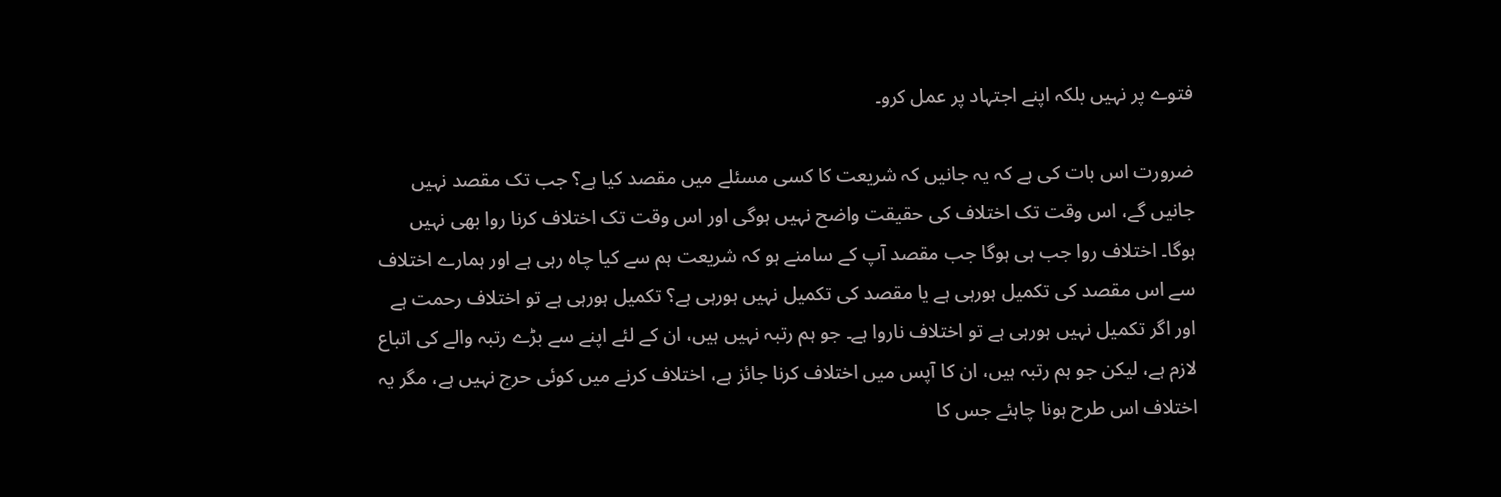فتوے پر نہیں بلکہ اپنے اجتہاد پر عمل کرو۔

ضرورت اس بات کی ہے کہ یہ جانیں کہ شریعت کا کسی مسئلے میں مقصد کیا ہے؟ جب تک مقصد نہیں جانیں گے، اس وقت تک اختلاف کی حقیقت واضح نہیں ہوگی اور اس وقت تک اختلاف کرنا روا بھی نہیں ہوگا۔ اختلاف روا جب ہی ہوگا جب مقصد آپ کے سامنے ہو کہ شریعت ہم سے کیا چاہ رہی ہے اور ہمارے اختلاف سے اس مقصد کی تکمیل ہورہی ہے یا مقصد کی تکمیل نہیں ہورہی ہے؟ تکمیل ہورہی ہے تو اختلاف رحمت ہے اور اگر تکمیل نہیں ہورہی ہے تو اختلاف ناروا ہے۔ جو ہم رتبہ نہیں ہیں، ان کے لئے اپنے سے بڑے رتبہ والے کی اتباع لازم ہے، لیکن جو ہم رتبہ ہیں، ان کا آپس میں اختلاف کرنا جائز ہے، اختلاف کرنے میں کوئی حرج نہیں ہے، مگر یہ اختلاف اس طرح ہونا چاہئے جس کا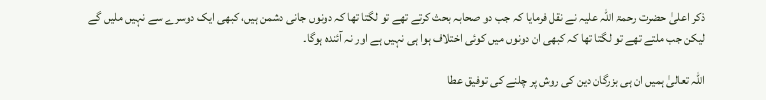ذکر اعلیٰ حضرت رحمۃ اللہ علیہ نے نقل فرمایا کہ جب دو صحابہ بحث کرتے تھے تو لگتا تھا کہ دونوں جانی دشمن ہیں، کبھی ایک دوسرے سے نہیں ملیں گے لیکن جب ملتے تھے تو لگتا تھا کہ کبھی ان دونوں میں کوئی اختلاف ہوا ہی نہیں ہے اور نہ آئندہ ہوگا۔

اللہ تعالیٰ ہمیں ان ہی بزرگان دین کی روش پر چلنے کی توفیق عطا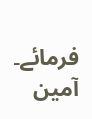فرمائے۔ آمین